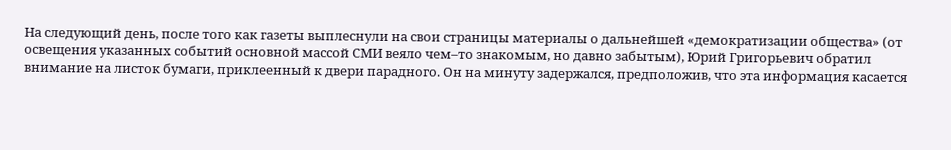На следующий день, после того как газеты выплеснули на свои страницы материалы о дальнейшей «демократизации общества» (от освещения указанных событий основной массой СМИ веяло чем–то знакомым, но давно забытым), Юрий Григорьевич обратил внимание на листок бумаги, приклеенный к двери парадного. Он на минуту задержался, предположив, что эта информация касается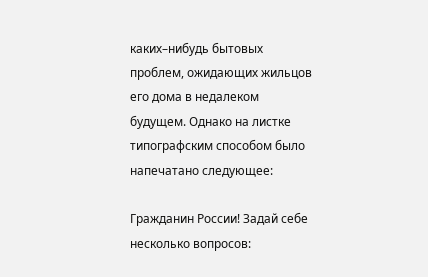каких–нибудь бытовых проблем, ожидающих жильцов его дома в недалеком будущем. Однако на листке типографским способом было напечатано следующее:

Гражданин России! Задай себе несколько вопросов: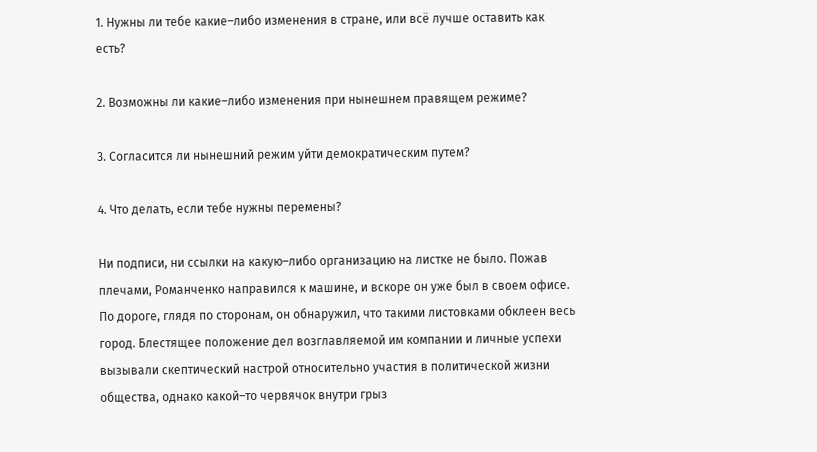1. Нужны ли тебе какие–либо изменения в стране, или всё лучше оставить как есть?

2. Возможны ли какие–либо изменения при нынешнем правящем режиме?

3. Согласится ли нынешний режим уйти демократическим путем?

4. Что делать, если тебе нужны перемены?

Ни подписи, ни ссылки на какую–либо организацию на листке не было. Пожав плечами, Романченко направился к машине, и вскоре он уже был в своем офисе. По дороге, глядя по сторонам, он обнаружил, что такими листовками обклеен весь город. Блестящее положение дел возглавляемой им компании и личные успехи вызывали скептический настрой относительно участия в политической жизни общества, однако какой–то червячок внутри грыз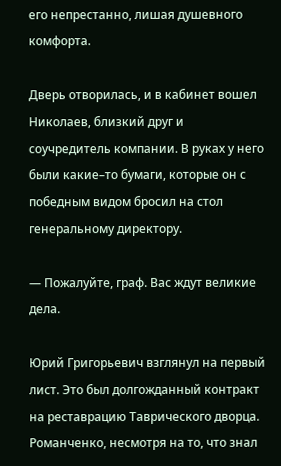его непрестанно, лишая душевного комфорта.

Дверь отворилась, и в кабинет вошел Николаев, близкий друг и соучредитель компании. В руках у него были какие–то бумаги, которые он с победным видом бросил на стол генеральному директору.

— Пожалуйте, граф. Вас ждут великие дела.

Юрий Григорьевич взглянул на первый лист. Это был долгожданный контракт на реставрацию Таврического дворца. Романченко, несмотря на то, что знал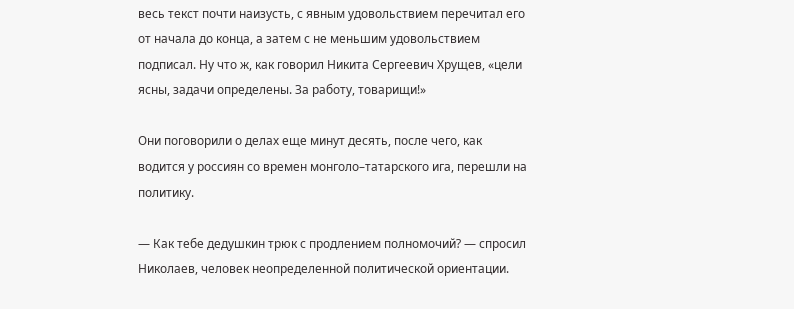весь текст почти наизусть, с явным удовольствием перечитал его от начала до конца, а затем с не меньшим удовольствием подписал. Ну что ж, как говорил Никита Сергеевич Хрущев, «цели ясны, задачи определены. За работу, товарищи!»

Они поговорили о делах еще минут десять, после чего, как водится у россиян со времен монголо–татарского ига, перешли на политику.

— Как тебе дедушкин трюк с продлением полномочий? — спросил Николаев, человек неопределенной политической ориентации.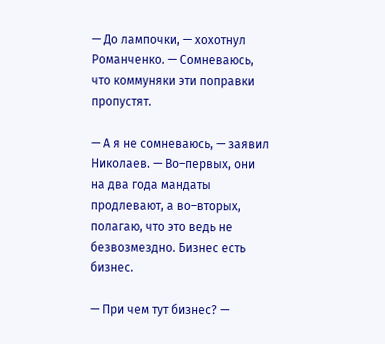— До лампочки, — хохотнул Романченко. — Сомневаюсь, что коммуняки эти поправки пропустят.

— А я не сомневаюсь, — заявил Николаев. — Во–первых, они на два года мандаты продлевают, а во–вторых, полагаю, что это ведь не безвозмездно. Бизнес есть бизнес.

— При чем тут бизнес? —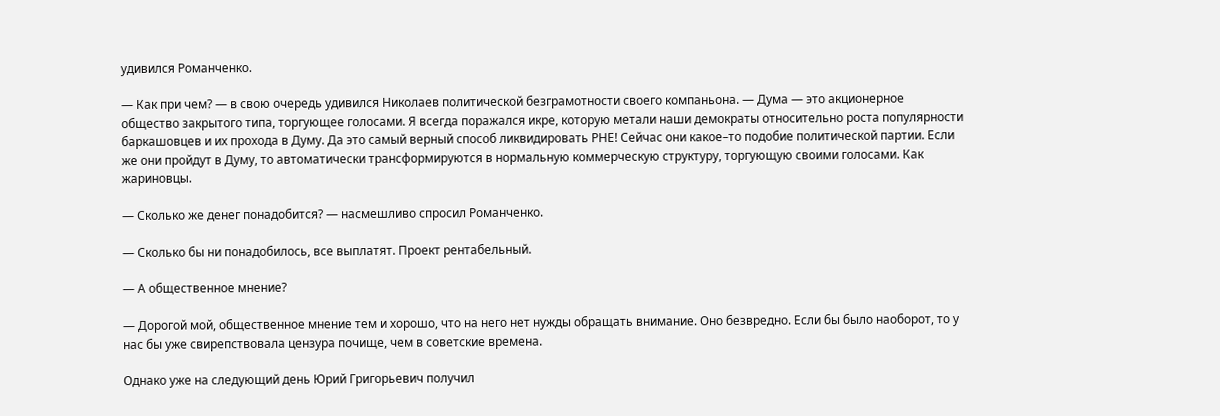удивился Романченко.

— Как при чем? — в свою очередь удивился Николаев политической безграмотности своего компаньона. — Дума — это акционерное общество закрытого типа, торгующее голосами. Я всегда поражался икре, которую метали наши демократы относительно роста популярности баркашовцев и их прохода в Думу. Да это самый верный способ ликвидировать РНЕ! Сейчас они какое–то подобие политической партии. Если же они пройдут в Думу, то автоматически трансформируются в нормальную коммерческую структуру, торгующую своими голосами. Как жариновцы.

— Сколько же денег понадобится? — насмешливо спросил Романченко.

— Сколько бы ни понадобилось, все выплатят. Проект рентабельный.

— А общественное мнение?

— Дорогой мой, общественное мнение тем и хорошо, что на него нет нужды обращать внимание. Оно безвредно. Если бы было наоборот, то у нас бы уже свирепствовала цензура почище, чем в советские времена.

Однако уже на следующий день Юрий Григорьевич получил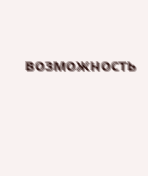возможность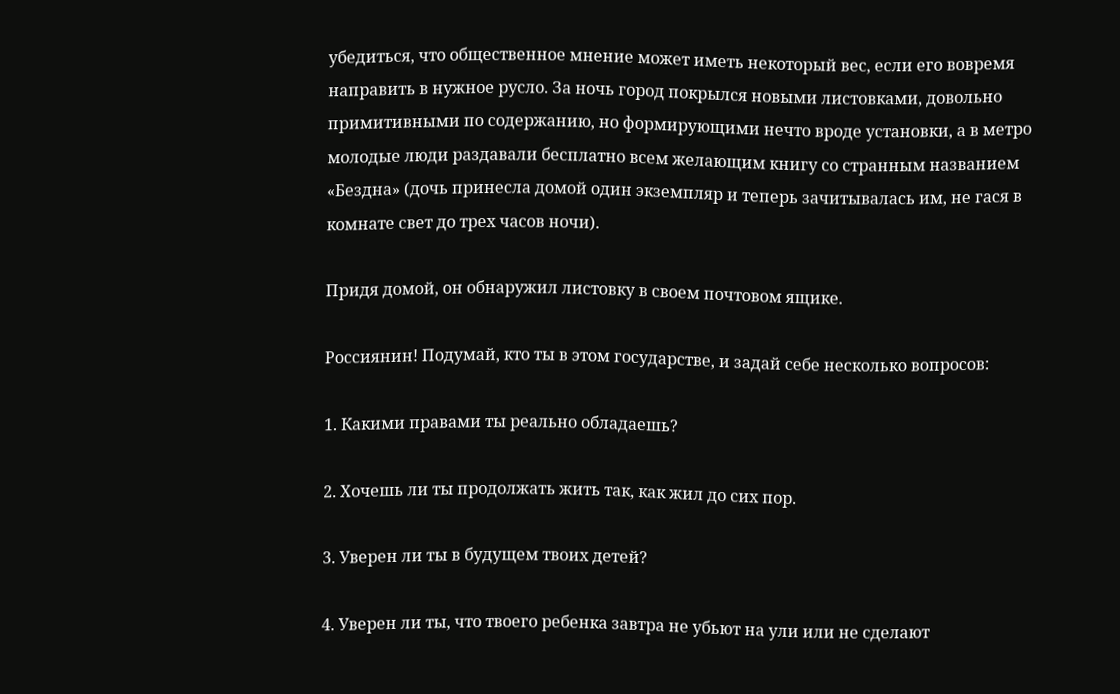убедиться, что общественное мнение может иметь некоторый вес, если его вовремя направить в нужное русло. За ночь город покрылся новыми листовками, довольно примитивными по содержанию, но формирующими нечто вроде установки, а в метро молодые люди раздавали бесплатно всем желающим книгу со странным названием «Бездна» (дочь принесла домой один экземпляр и теперь зачитывалась им, не гася в комнате свет до трех часов ночи).

Придя домой, он обнаружил листовку в своем почтовом ящике.

Россиянин! Подумай, кто ты в этом государстве, и задай себе несколько вопросов:

1. Какими правами ты реально обладаешь?

2. Хочешь ли ты продолжать жить так, как жил до сих пор.

3. Уверен ли ты в будущем твоих детей?

4. Уверен ли ты, что твоего ребенка завтра не убьют на ули или не сделают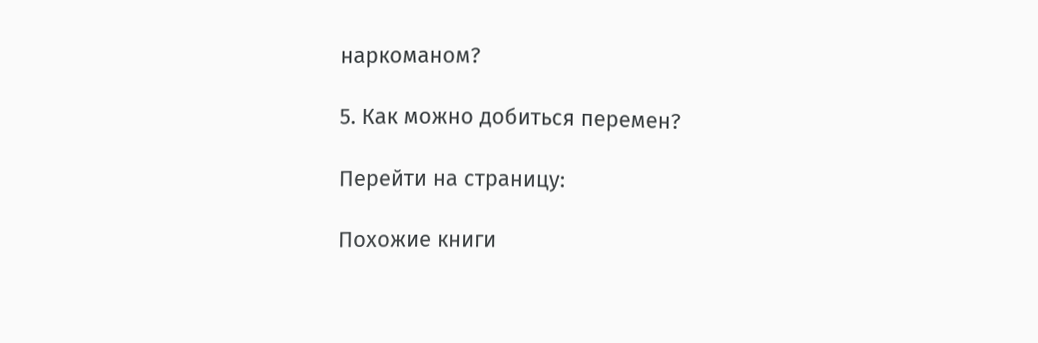наркоманом?

5. Как можно добиться перемен?

Перейти на страницу:

Похожие книги